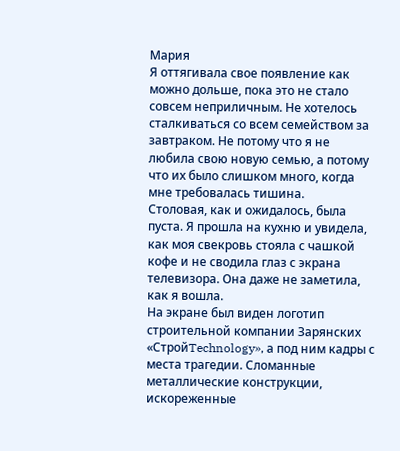Мария
Я оттягивала свое появление как можно дольше, пока это не стало совсем неприличным. Не хотелось сталкиваться со всем семейством за завтраком. Не потому что я не любила свою новую семью, а потому что их было слишком много, когда мне требовалась тишина.
Столовая, как и ожидалось, была пуста. Я прошла на кухню и увидела, как моя свекровь стояла с чашкой кофе и не сводила глаз с экрана телевизора. Она даже не заметила, как я вошла.
На экране был виден логотип строительной компании Зарянских «СтройTechnology», а под ним кадры с места трагедии. Сломанные металлические конструкции, искореженные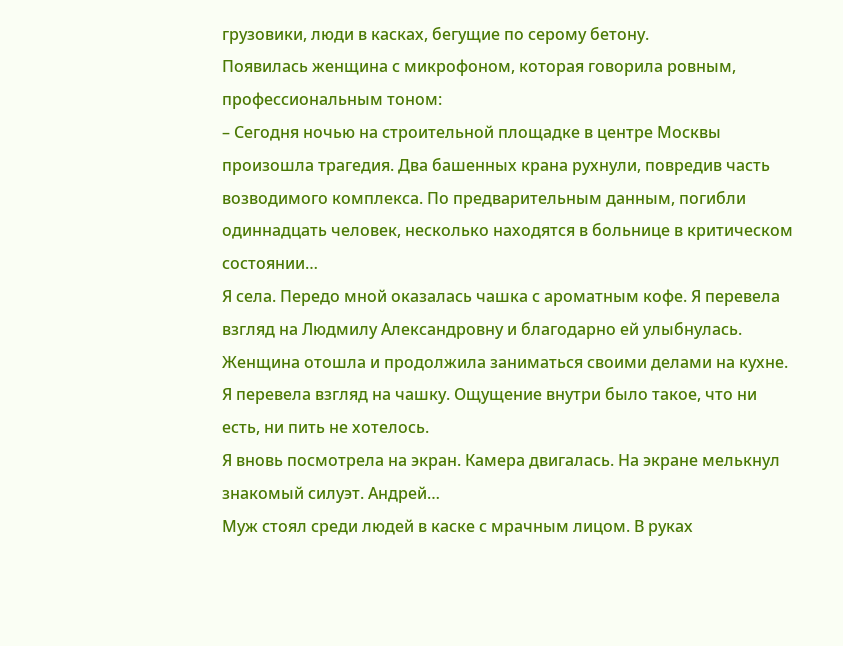грузовики, люди в касках, бегущие по серому бетону.
Появилась женщина с микрофоном, которая говорила ровным, профессиональным тоном:
– Сегодня ночью на строительной площадке в центре Москвы произошла трагедия. Два башенных крана рухнули, повредив часть возводимого комплекса. По предварительным данным, погибли одиннадцать человек, несколько находятся в больнице в критическом состоянии…
Я села. Передо мной оказалась чашка с ароматным кофе. Я перевела взгляд на Людмилу Александровну и благодарно ей улыбнулась. Женщина отошла и продолжила заниматься своими делами на кухне. Я перевела взгляд на чашку. Ощущение внутри было такое, что ни есть, ни пить не хотелось.
Я вновь посмотрела на экран. Камера двигалась. На экране мелькнул знакомый силуэт. Андрей…
Муж стоял среди людей в каске с мрачным лицом. В руках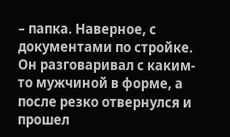– папка. Наверное, с документами по стройке. Он разговаривал с каким-то мужчиной в форме, а после резко отвернулся и прошел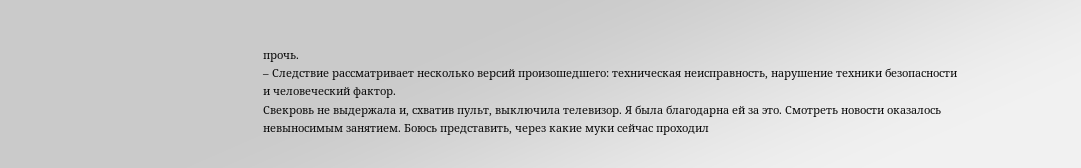прочь.
– Следствие рассматривает несколько версий произошедшего: техническая неисправность, нарушение техники безопасности и человеческий фактор.
Свекровь не выдержала и, схватив пульт, выключила телевизор. Я была благодарна ей за это. Смотреть новости оказалось невыносимым занятием. Боюсь представить, через какие муки сейчас проходил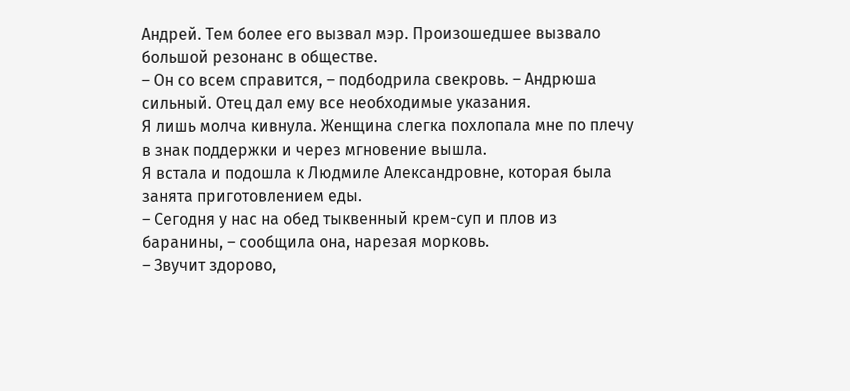Андрей. Тем более его вызвал мэр. Произошедшее вызвало большой резонанс в обществе.
– Он со всем справится, – подбодрила свекровь. – Андрюша сильный. Отец дал ему все необходимые указания.
Я лишь молча кивнула. Женщина слегка похлопала мне по плечу в знак поддержки и через мгновение вышла.
Я встала и подошла к Людмиле Александровне, которая была занята приготовлением еды.
– Сегодня у нас на обед тыквенный крем-суп и плов из баранины, – сообщила она, нарезая морковь.
– Звучит здорово,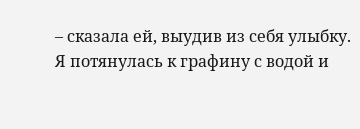– сказала ей, выудив из себя улыбку.
Я потянулась к графину с водой и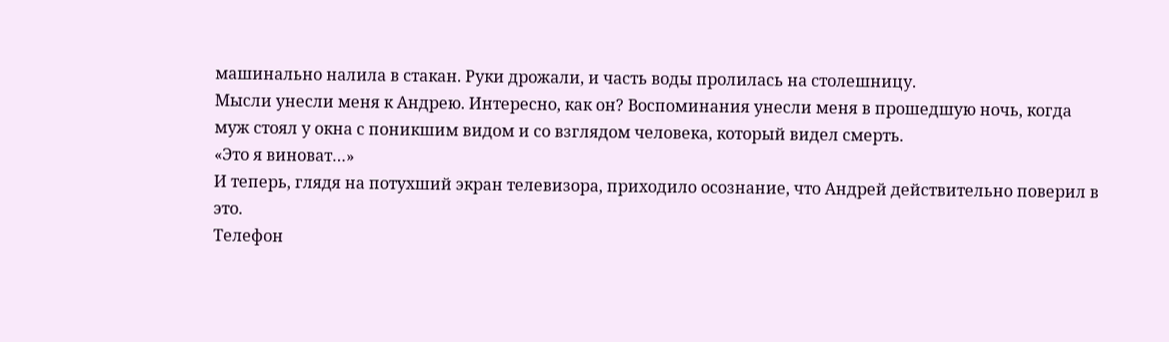машинально налила в стакан. Руки дрожали, и часть воды пролилась на столешницу.
Мысли унесли меня к Андрею. Интересно, как он? Воспоминания унесли меня в прошедшую ночь, когда муж стоял у окна с поникшим видом и со взглядом человека, который видел смерть.
«Это я виноват…»
И теперь, глядя на потухший экран телевизора, приходило осознание, что Андрей действительно поверил в это.
Телефон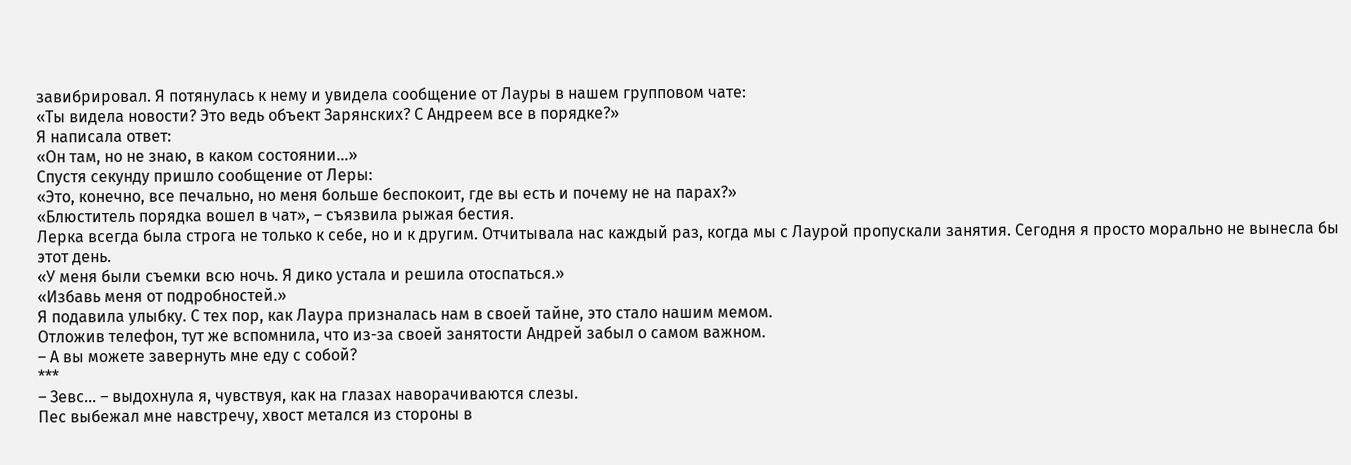завибрировал. Я потянулась к нему и увидела сообщение от Лауры в нашем групповом чате:
«Ты видела новости? Это ведь объект Зарянских? С Андреем все в порядке?»
Я написала ответ:
«Он там, но не знаю, в каком состоянии…»
Спустя секунду пришло сообщение от Леры:
«Это, конечно, все печально, но меня больше беспокоит, где вы есть и почему не на парах?»
«Блюститель порядка вошел в чат», – съязвила рыжая бестия.
Лерка всегда была строга не только к себе, но и к другим. Отчитывала нас каждый раз, когда мы с Лаурой пропускали занятия. Сегодня я просто морально не вынесла бы этот день.
«У меня были съемки всю ночь. Я дико устала и решила отоспаться.»
«Избавь меня от подробностей.»
Я подавила улыбку. С тех пор, как Лаура призналась нам в своей тайне, это стало нашим мемом.
Отложив телефон, тут же вспомнила, что из-за своей занятости Андрей забыл о самом важном.
– А вы можете завернуть мне еду с собой?
***
– Зевс… – выдохнула я, чувствуя, как на глазах наворачиваются слезы.
Пес выбежал мне навстречу, хвост метался из стороны в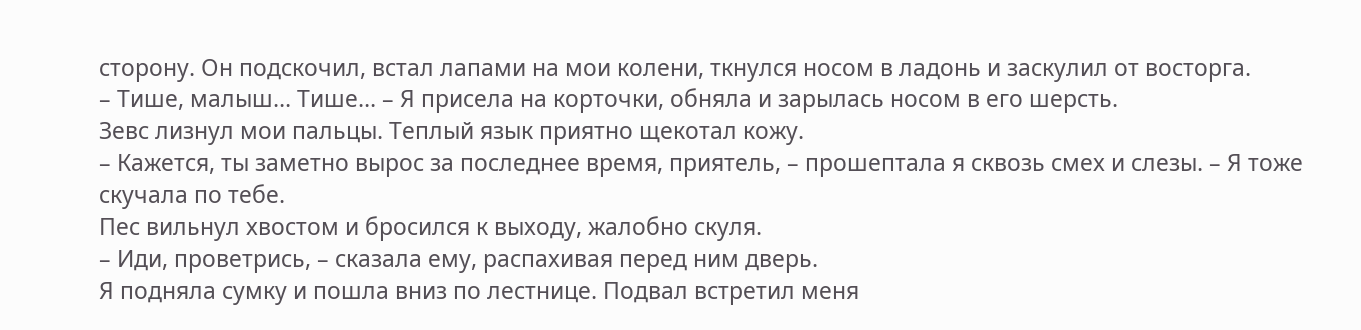сторону. Он подскочил, встал лапами на мои колени, ткнулся носом в ладонь и заскулил от восторга.
– Тише, малыш… Тише… – Я присела на корточки, обняла и зарылась носом в его шерсть.
Зевс лизнул мои пальцы. Теплый язык приятно щекотал кожу.
– Кажется, ты заметно вырос за последнее время, приятель, – прошептала я сквозь смех и слезы. – Я тоже скучала по тебе.
Пес вильнул хвостом и бросился к выходу, жалобно скуля.
– Иди, проветрись, – сказала ему, распахивая перед ним дверь.
Я подняла сумку и пошла вниз по лестнице. Подвал встретил меня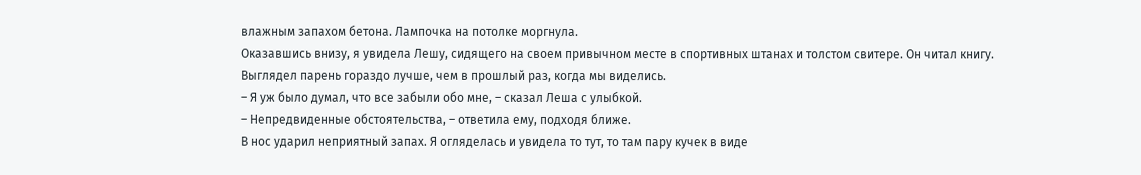влажным запахом бетона. Лампочка на потолке моргнула.
Оказавшись внизу, я увидела Лешу, сидящего на своем привычном месте в спортивных штанах и толстом свитере. Он читал книгу. Выглядел парень гораздо лучше, чем в прошлый раз, когда мы виделись.
– Я уж было думал, что все забыли обо мне, – сказал Леша с улыбкой.
– Непредвиденные обстоятельства, – ответила ему, подходя ближе.
В нос ударил неприятный запах. Я огляделась и увидела то тут, то там пару кучек в виде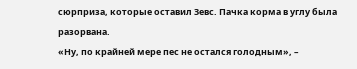сюрприза, которые оставил Зевс. Пачка корма в углу была разорвана.
«Ну, по крайней мере пес не остался голодным», –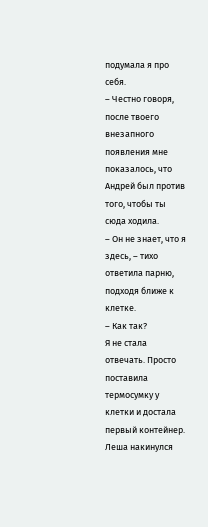подумала я про себя.
– Честно говоря, после твоего внезапного появления мне показалось, что Андрей был против того, чтобы ты сюда ходила.
– Он не знает, что я здесь, – тихо ответила парню, подходя ближе к клетке.
– Как так?
Я не стала отвечать. Просто поставила термосумку у клетки и достала первый контейнер. Леша накинулся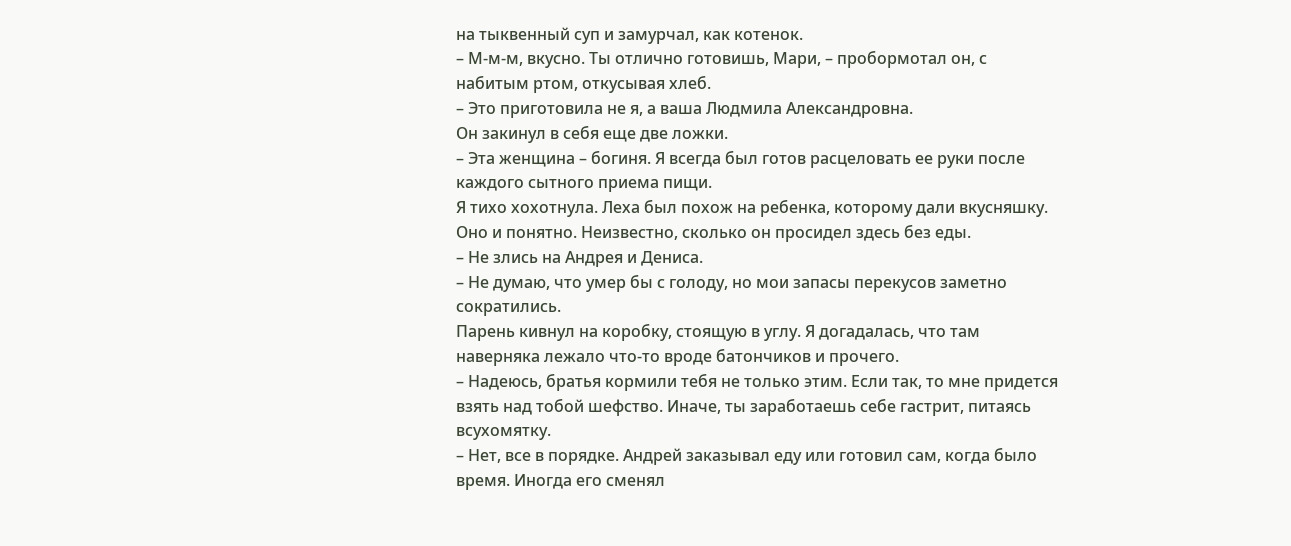на тыквенный суп и замурчал, как котенок.
– М-м-м, вкусно. Ты отлично готовишь, Мари, – пробормотал он, с набитым ртом, откусывая хлеб.
– Это приготовила не я, а ваша Людмила Александровна.
Он закинул в себя еще две ложки.
– Эта женщина – богиня. Я всегда был готов расцеловать ее руки после каждого сытного приема пищи.
Я тихо хохотнула. Леха был похож на ребенка, которому дали вкусняшку. Оно и понятно. Неизвестно, сколько он просидел здесь без еды.
– Не злись на Андрея и Дениса.
– Не думаю, что умер бы с голоду, но мои запасы перекусов заметно сократились.
Парень кивнул на коробку, стоящую в углу. Я догадалась, что там наверняка лежало что-то вроде батончиков и прочего.
– Надеюсь, братья кормили тебя не только этим. Если так, то мне придется взять над тобой шефство. Иначе, ты заработаешь себе гастрит, питаясь всухомятку.
– Нет, все в порядке. Андрей заказывал еду или готовил сам, когда было время. Иногда его сменял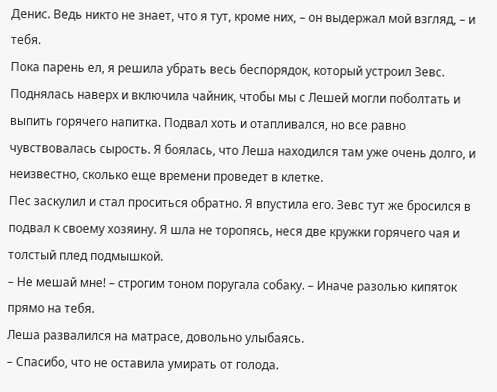Денис. Ведь никто не знает, что я тут, кроме них, – он выдержал мой взгляд, – и тебя.
Пока парень ел, я решила убрать весь беспорядок, который устроил Зевс. Поднялась наверх и включила чайник, чтобы мы с Лешей могли поболтать и выпить горячего напитка. Подвал хоть и отапливался, но все равно чувствовалась сырость. Я боялась, что Леша находился там уже очень долго, и неизвестно, сколько еще времени проведет в клетке.
Пес заскулил и стал проситься обратно. Я впустила его. Зевс тут же бросился в подвал к своему хозяину. Я шла не торопясь, неся две кружки горячего чая и толстый плед подмышкой.
– Не мешай мне! – строгим тоном поругала собаку. – Иначе разолью кипяток прямо на тебя.
Леша развалился на матрасе, довольно улыбаясь.
– Спасибо, что не оставила умирать от голода.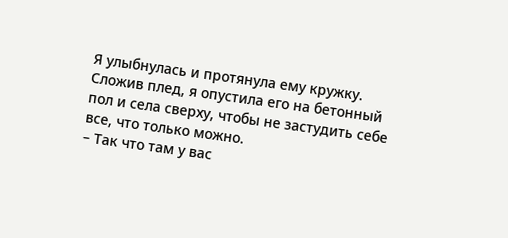Я улыбнулась и протянула ему кружку. Сложив плед, я опустила его на бетонный пол и села сверху, чтобы не застудить себе все, что только можно.
– Так что там у вас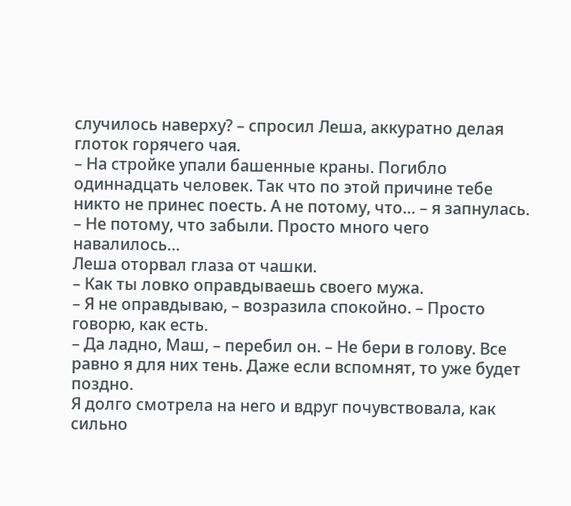случилось наверху? – спросил Леша, аккуратно делая глоток горячего чая.
– На стройке упали башенные краны. Погибло одиннадцать человек. Так что по этой причине тебе никто не принес поесть. А не потому, что… – я запнулась. – Не потому, что забыли. Просто много чего навалилось…
Леша оторвал глаза от чашки.
– Как ты ловко оправдываешь своего мужа.
– Я не оправдываю, – возразила спокойно. – Просто говорю, как есть.
– Да ладно, Маш, – перебил он. – Не бери в голову. Все равно я для них тень. Даже если вспомнят, то уже будет поздно.
Я долго смотрела на него и вдруг почувствовала, как сильно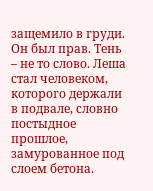защемило в груди. Он был прав. Тень – не то слово. Леша стал человеком, которого держали в подвале, словно постыдное прошлое, замурованное под слоем бетона.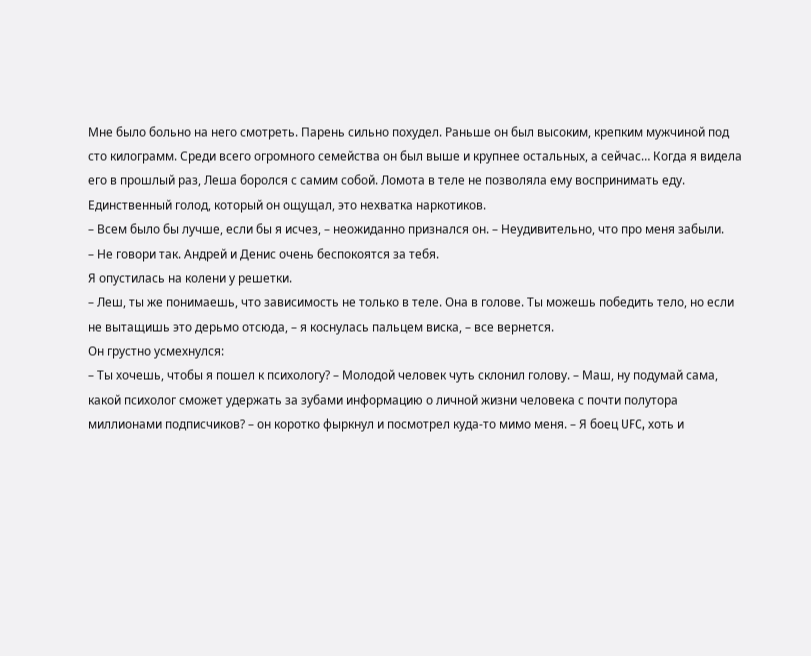Мне было больно на него смотреть. Парень сильно похудел. Раньше он был высоким, крепким мужчиной под сто килограмм. Среди всего огромного семейства он был выше и крупнее остальных, а сейчас… Когда я видела его в прошлый раз, Леша боролся с самим собой. Ломота в теле не позволяла ему воспринимать еду. Единственный голод, который он ощущал, это нехватка наркотиков.
– Всем было бы лучше, если бы я исчез, – неожиданно признался он. – Неудивительно, что про меня забыли.
– Не говори так. Андрей и Денис очень беспокоятся за тебя.
Я опустилась на колени у решетки.
– Леш, ты же понимаешь, что зависимость не только в теле. Она в голове. Ты можешь победить тело, но если не вытащишь это дерьмо отсюда, – я коснулась пальцем виска, – все вернется.
Он грустно усмехнулся:
– Ты хочешь, чтобы я пошел к психологу? – Молодой человек чуть склонил голову. – Маш, ну подумай сама, какой психолог сможет удержать за зубами информацию о личной жизни человека с почти полутора миллионами подписчиков? – он коротко фыркнул и посмотрел куда-то мимо меня. – Я боец UFC, хоть и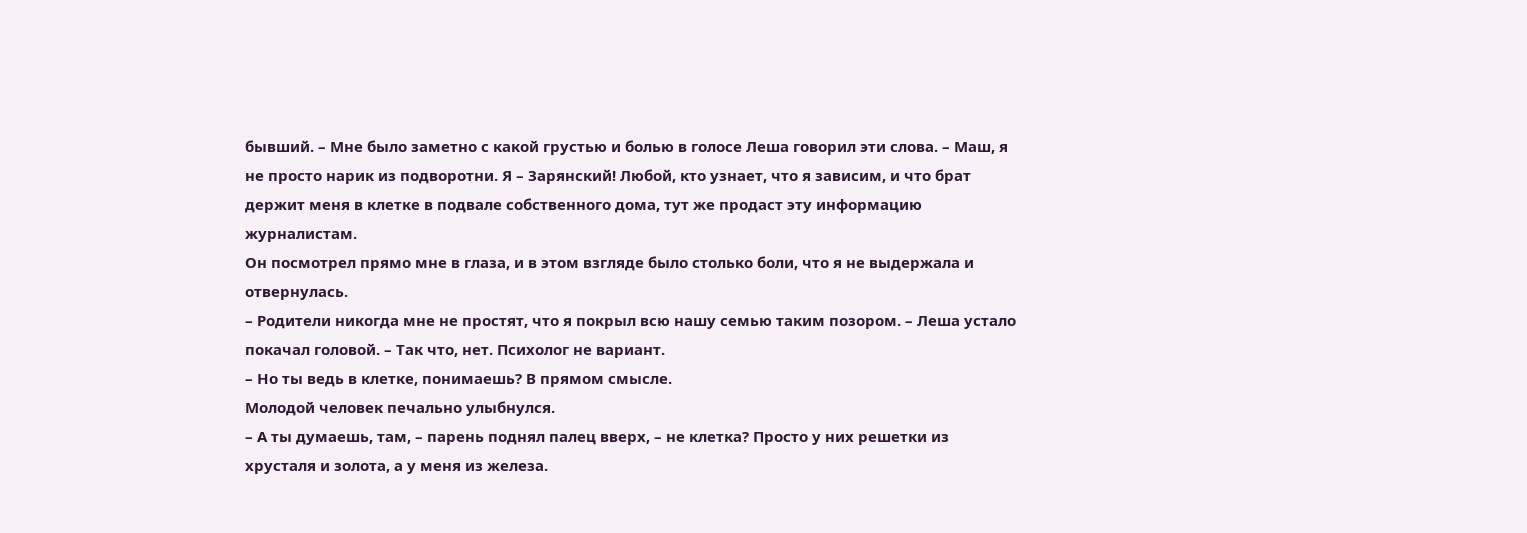бывший. – Мне было заметно с какой грустью и болью в голосе Леша говорил эти слова. – Маш, я не просто нарик из подворотни. Я – Зарянский! Любой, кто узнает, что я зависим, и что брат держит меня в клетке в подвале собственного дома, тут же продаст эту информацию журналистам.
Он посмотрел прямо мне в глаза, и в этом взгляде было столько боли, что я не выдержала и отвернулась.
– Родители никогда мне не простят, что я покрыл всю нашу семью таким позором. – Леша устало покачал головой. – Так что, нет. Психолог не вариант.
– Но ты ведь в клетке, понимаешь? В прямом смысле.
Молодой человек печально улыбнулся.
– А ты думаешь, там, – парень поднял палец вверх, – не клетка? Просто у них решетки из хрусталя и золота, а у меня из железа.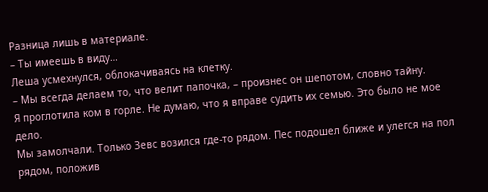Разница лишь в материале.
– Ты имеешь в виду…
Леша усмехнулся, облокачиваясь на клетку.
– Мы всегда делаем то, что велит папочка, – произнес он шепотом, словно тайну.
Я проглотила ком в горле. Не думаю, что я вправе судить их семью. Это было не мое дело.
Мы замолчали. Только Зевс возился где-то рядом. Пес подошел ближе и улегся на пол рядом, положив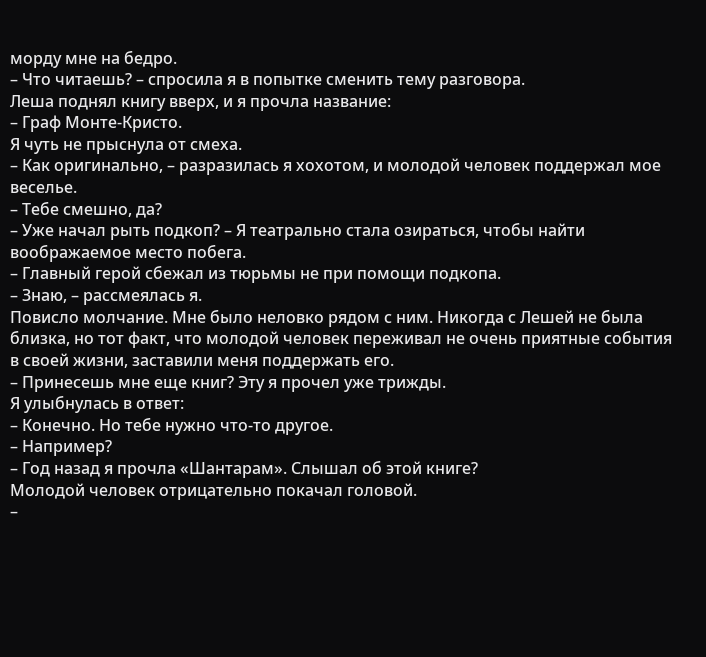морду мне на бедро.
– Что читаешь? – спросила я в попытке сменить тему разговора.
Леша поднял книгу вверх, и я прочла название:
– Граф Монте-Кристо.
Я чуть не прыснула от смеха.
– Как оригинально, – разразилась я хохотом, и молодой человек поддержал мое веселье.
– Тебе смешно, да?
– Уже начал рыть подкоп? – Я театрально стала озираться, чтобы найти воображаемое место побега.
– Главный герой сбежал из тюрьмы не при помощи подкопа.
– Знаю, – рассмеялась я.
Повисло молчание. Мне было неловко рядом с ним. Никогда с Лешей не была близка, но тот факт, что молодой человек переживал не очень приятные события в своей жизни, заставили меня поддержать его.
– Принесешь мне еще книг? Эту я прочел уже трижды.
Я улыбнулась в ответ:
– Конечно. Но тебе нужно что-то другое.
– Например?
– Год назад я прочла «Шантарам». Слышал об этой книге?
Молодой человек отрицательно покачал головой.
–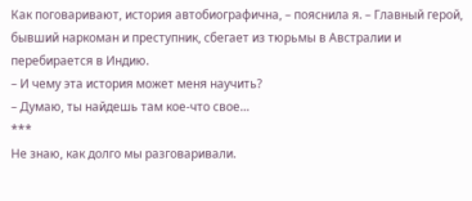Как поговаривают, история автобиографична, – пояснила я. – Главный герой, бывший наркоман и преступник, сбегает из тюрьмы в Австралии и перебирается в Индию.
– И чему эта история может меня научить?
– Думаю, ты найдешь там кое-что свое…
***
Не знаю, как долго мы разговаривали.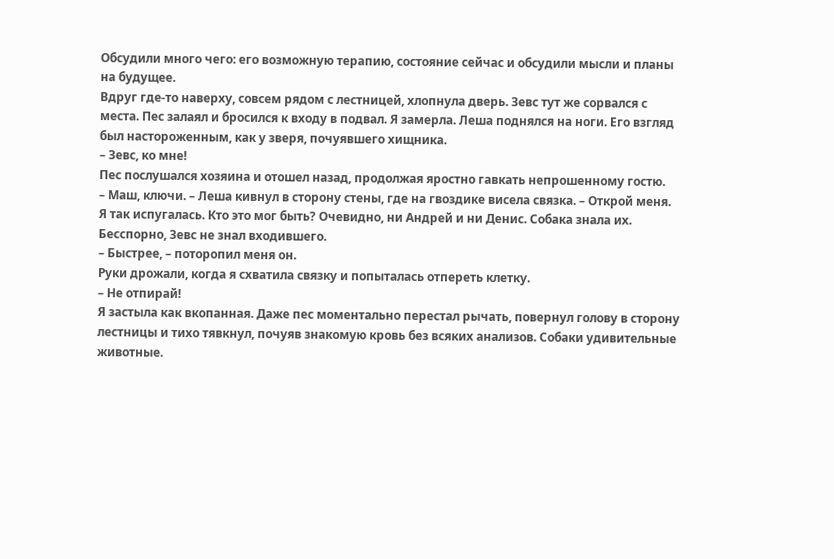Обсудили много чего: его возможную терапию, состояние сейчас и обсудили мысли и планы на будущее.
Вдруг где-то наверху, совсем рядом с лестницей, хлопнула дверь. Зевс тут же сорвался с места. Пес залаял и бросился к входу в подвал. Я замерла. Леша поднялся на ноги. Его взгляд был настороженным, как у зверя, почуявшего хищника.
– Зевс, ко мне!
Пес послушался хозяина и отошел назад, продолжая яростно гавкать непрошенному гостю.
– Маш, ключи. – Леша кивнул в сторону стены, где на гвоздике висела связка. – Открой меня.
Я так испугалась. Кто это мог быть? Очевидно, ни Андрей и ни Денис. Собака знала их. Бесспорно, Зевс не знал входившего.
– Быстрее, – поторопил меня он.
Руки дрожали, когда я схватила связку и попыталась отпереть клетку.
– Не отпирай!
Я застыла как вкопанная. Даже пес моментально перестал рычать, повернул голову в сторону лестницы и тихо тявкнул, почуяв знакомую кровь без всяких анализов. Собаки удивительные животные.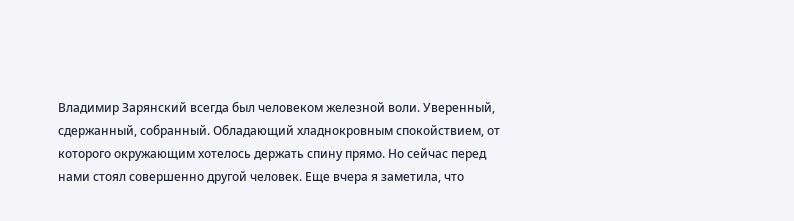Владимир Зарянский всегда был человеком железной воли. Уверенный, сдержанный, собранный. Обладающий хладнокровным спокойствием, от которого окружающим хотелось держать спину прямо. Но сейчас перед нами стоял совершенно другой человек. Еще вчера я заметила, что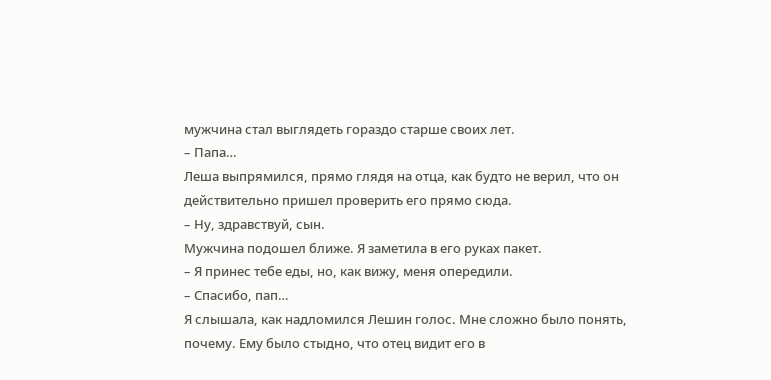мужчина стал выглядеть гораздо старше своих лет.
– Папа…
Леша выпрямился, прямо глядя на отца, как будто не верил, что он действительно пришел проверить его прямо сюда.
– Ну, здравствуй, сын.
Мужчина подошел ближе. Я заметила в его руках пакет.
– Я принес тебе еды, но, как вижу, меня опередили.
– Спасибо, пап…
Я слышала, как надломился Лешин голос. Мне сложно было понять, почему. Ему было стыдно, что отец видит его в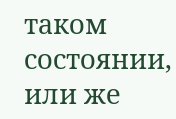таком состоянии, или же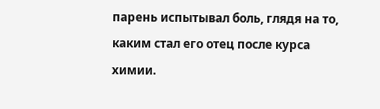парень испытывал боль, глядя на то, каким стал его отец после курса химии.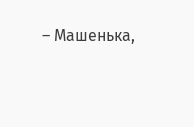– Машенька,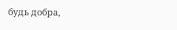будь добра,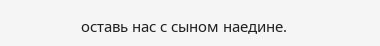оставь нас с сыном наедине.